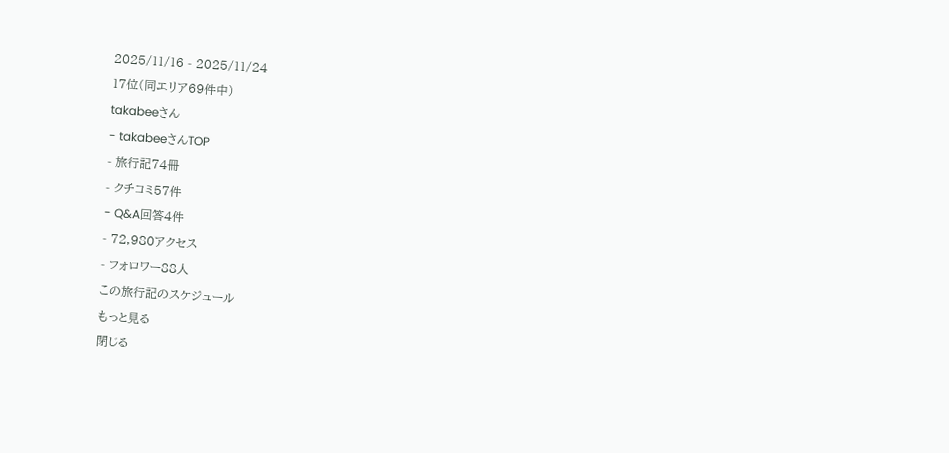2025/11/16 - 2025/11/24
17位(同エリア69件中)
takabeeさん
- takabeeさんTOP
- 旅行記74冊
- クチコミ57件
- Q&A回答4件
- 72,980アクセス
- フォロワー88人
この旅行記のスケジュール
もっと見る
閉じる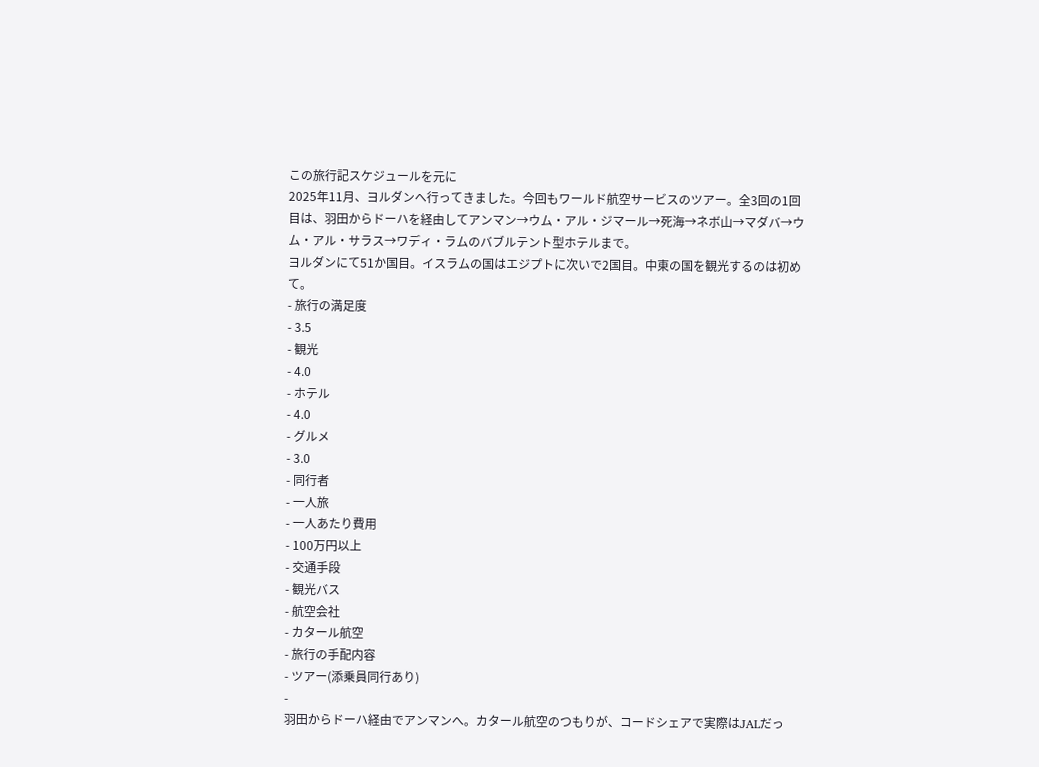この旅行記スケジュールを元に
2025年11月、ヨルダンへ行ってきました。今回もワールド航空サービスのツアー。全3回の1回目は、羽田からドーハを経由してアンマン→ウム・アル・ジマール→死海→ネボ山→マダバ→ウム・アル・サラス→ワディ・ラムのバブルテント型ホテルまで。
ヨルダンにて51か国目。イスラムの国はエジプトに次いで2国目。中東の国を観光するのは初めて。
- 旅行の満足度
- 3.5
- 観光
- 4.0
- ホテル
- 4.0
- グルメ
- 3.0
- 同行者
- 一人旅
- 一人あたり費用
- 100万円以上
- 交通手段
- 観光バス
- 航空会社
- カタール航空
- 旅行の手配内容
- ツアー(添乗員同行あり)
-
羽田からドーハ経由でアンマンへ。カタール航空のつもりが、コードシェアで実際はJALだっ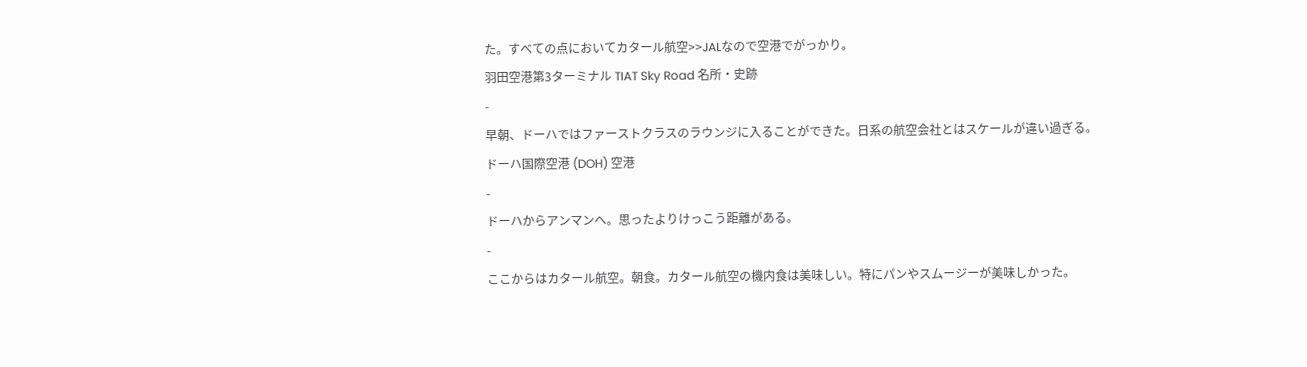た。すべての点においてカタール航空>>JALなので空港でがっかり。
羽田空港第3ターミナル TIAT Sky Road 名所・史跡
-
早朝、ドーハではファーストクラスのラウンジに入ることができた。日系の航空会社とはスケールが違い過ぎる。
ドーハ国際空港 (DOH) 空港
-
ドーハからアンマンへ。思ったよりけっこう距離がある。
-
ここからはカタール航空。朝食。カタール航空の機内食は美味しい。特にパンやスムージーが美味しかった。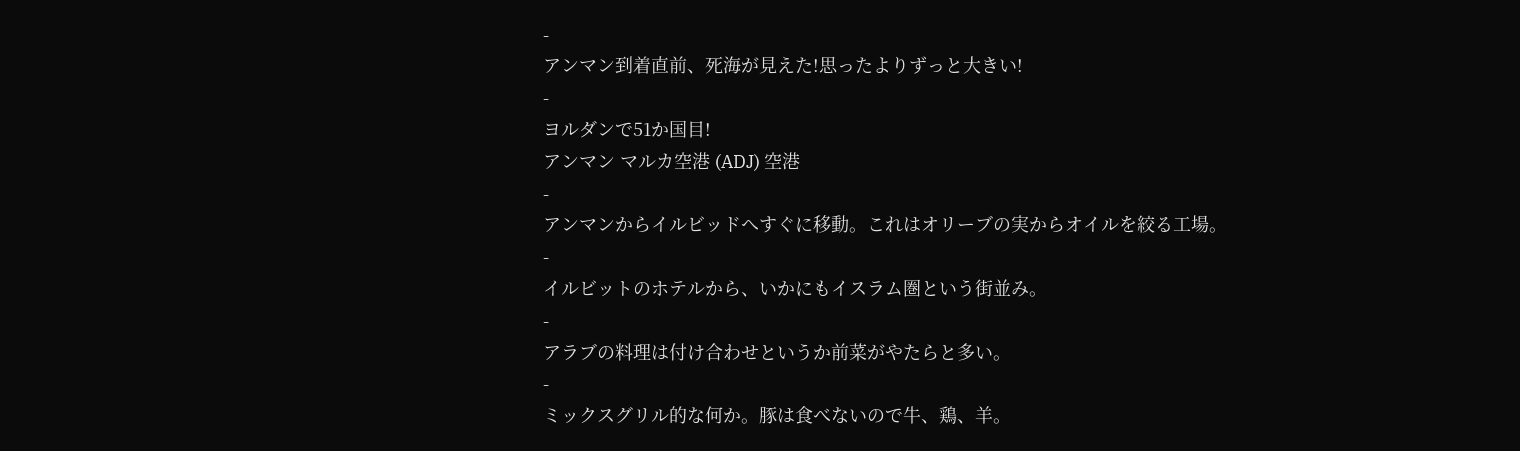-
アンマン到着直前、死海が見えた!思ったよりずっと大きい!
-
ヨルダンで51か国目!
アンマン マルカ空港 (ADJ) 空港
-
アンマンからイルビッドへすぐに移動。これはオリーブの実からオイルを絞る工場。
-
イルビットのホテルから、いかにもイスラム圏という街並み。
-
アラブの料理は付け合わせというか前菜がやたらと多い。
-
ミックスグリル的な何か。豚は食べないので牛、鶏、羊。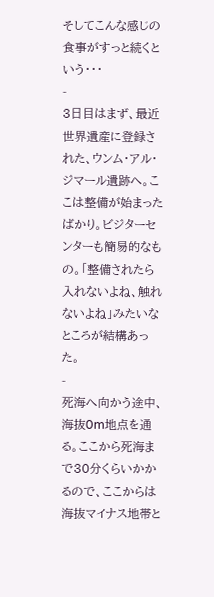そしてこんな感じの食事がすっと続くという・・・
-
3日目はまず、最近世界遺産に登録された、ウンム・アル・ジマール遺跡へ。ここは整備が始まったばかり。ビジターセンターも簡易的なもの。「整備されたら入れないよね、触れないよね」みたいなところが結構あった。
-
死海へ向かう途中、海抜0m地点を通る。ここから死海まで30分くらいかかるので、ここからは海抜マイナス地帯と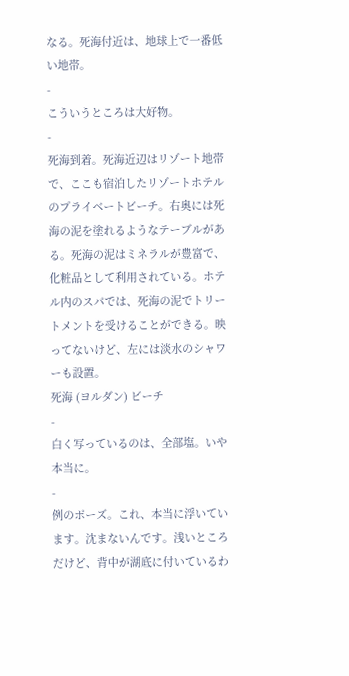なる。死海付近は、地球上で一番低い地帯。
-
こういうところは大好物。
-
死海到着。死海近辺はリゾート地帯で、ここも宿泊したリゾートホテルのプライベートビーチ。右奥には死海の泥を塗れるようなテーブルがある。死海の泥はミネラルが豊富で、化粧品として利用されている。ホテル内のスパでは、死海の泥でトリートメントを受けることができる。映ってないけど、左には淡水のシャワーも設置。
死海 (ヨルダン) ビーチ
-
白く写っているのは、全部塩。いや本当に。
-
例のポーズ。これ、本当に浮いています。沈まないんです。浅いところだけど、背中が湖底に付いているわ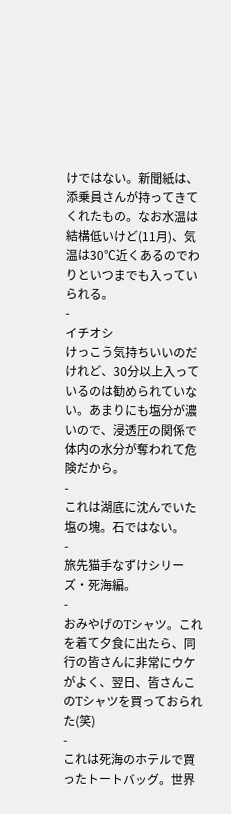けではない。新聞紙は、添乗員さんが持ってきてくれたもの。なお水温は結構低いけど(11月)、気温は30℃近くあるのでわりといつまでも入っていられる。
-
イチオシ
けっこう気持ちいいのだけれど、30分以上入っているのは勧められていない。あまりにも塩分が濃いので、浸透圧の関係で体内の水分が奪われて危険だから。
-
これは湖底に沈んでいた塩の塊。石ではない。
-
旅先猫手なずけシリーズ・死海編。
-
おみやげのTシャツ。これを着て夕食に出たら、同行の皆さんに非常にウケがよく、翌日、皆さんこのTシャツを買っておられた(笑)
-
これは死海のホテルで買ったトートバッグ。世界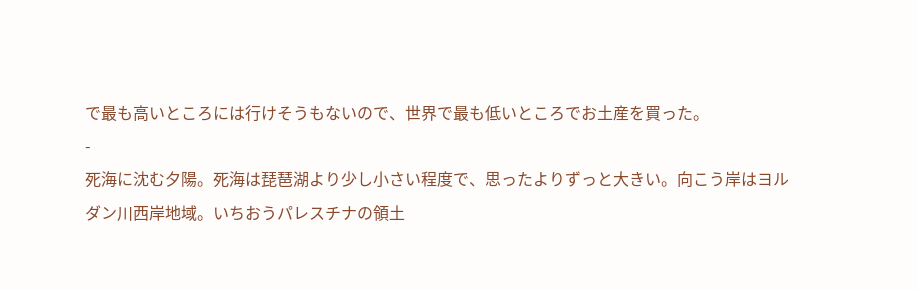で最も高いところには行けそうもないので、世界で最も低いところでお土産を買った。
-
死海に沈む夕陽。死海は琵琶湖より少し小さい程度で、思ったよりずっと大きい。向こう岸はヨルダン川西岸地域。いちおうパレスチナの領土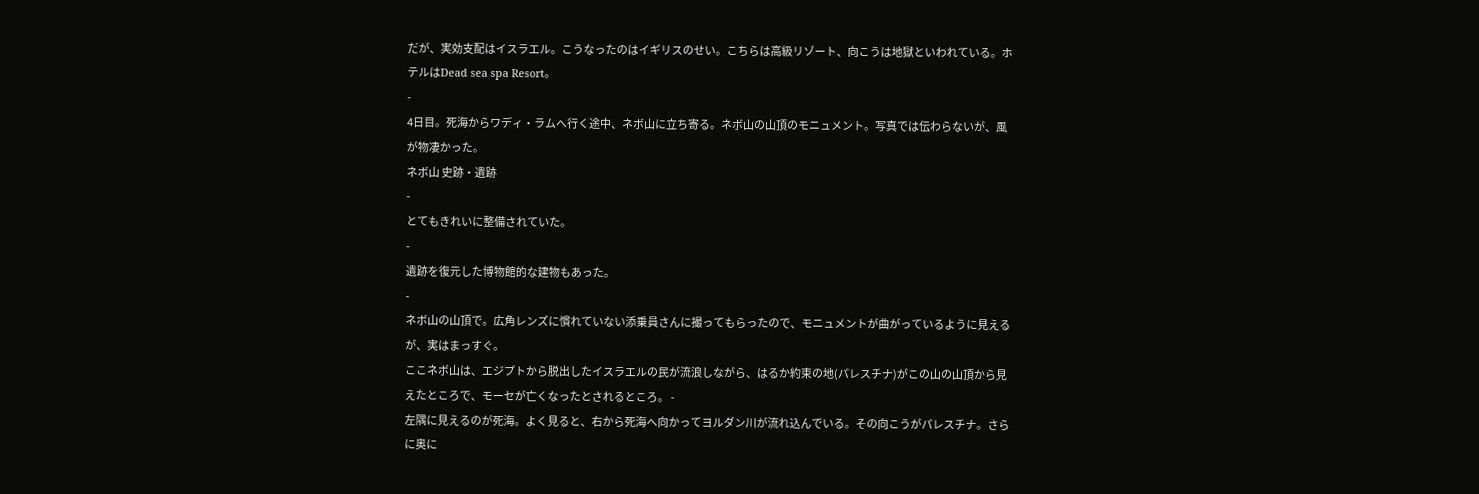だが、実効支配はイスラエル。こうなったのはイギリスのせい。こちらは高級リゾート、向こうは地獄といわれている。ホテルはDead sea spa Resort。
-
4日目。死海からワディ・ラムへ行く途中、ネボ山に立ち寄る。ネボ山の山頂のモニュメント。写真では伝わらないが、風が物凄かった。
ネボ山 史跡・遺跡
-
とてもきれいに整備されていた。
-
遺跡を復元した博物館的な建物もあった。
-
ネボ山の山頂で。広角レンズに慣れていない添乗員さんに撮ってもらったので、モニュメントが曲がっているように見えるが、実はまっすぐ。
ここネボ山は、エジプトから脱出したイスラエルの民が流浪しながら、はるか約束の地(パレスチナ)がこの山の山頂から見えたところで、モーセが亡くなったとされるところ。 -
左隅に見えるのが死海。よく見ると、右から死海へ向かってヨルダン川が流れ込んでいる。その向こうがパレスチナ。さらに奥に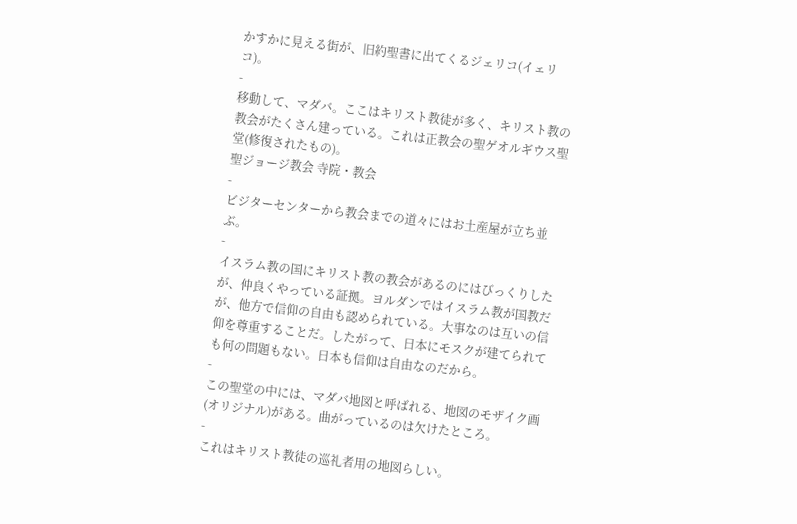かすかに見える街が、旧約聖書に出てくるジェリコ(イェリコ)。
-
移動して、マダバ。ここはキリスト教徒が多く、キリスト教の教会がたくさん建っている。これは正教会の聖ゲオルギウス聖堂(修復されたもの)。
聖ジョージ教会 寺院・教会
-
ビジターセンターから教会までの道々にはお土産屋が立ち並ぶ。
-
イスラム教の国にキリスト教の教会があるのにはびっくりしたが、仲良くやっている証拠。ヨルダンではイスラム教が国教だが、他方で信仰の自由も認められている。大事なのは互いの信仰を尊重することだ。したがって、日本にモスクが建てられても何の問題もない。日本も信仰は自由なのだから。
-
この聖堂の中には、マダバ地図と呼ばれる、地図のモザイク画(オリジナル)がある。曲がっているのは欠けたところ。
-
これはキリスト教徒の巡礼者用の地図らしい。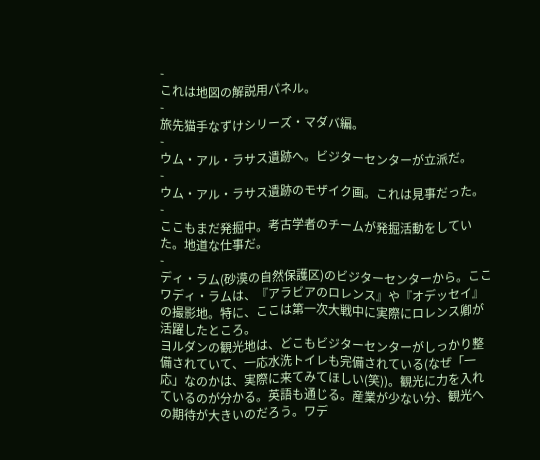-
これは地図の解説用パネル。
-
旅先猫手なずけシリーズ・マダバ編。
-
ウム・アル・ラサス遺跡へ。ビジターセンターが立派だ。
-
ウム・アル・ラサス遺跡のモザイク画。これは見事だった。
-
ここもまだ発掘中。考古学者のチームが発掘活動をしていた。地道な仕事だ。
-
ディ・ラム(砂漠の自然保護区)のビジターセンターから。ここワディ・ラムは、『アラビアのロレンス』や『オデッセイ』の撮影地。特に、ここは第一次大戦中に実際にロレンス卿が活躍したところ。
ヨルダンの観光地は、どこもビジターセンターがしっかり整備されていて、一応水洗トイレも完備されている(なぜ「一応」なのかは、実際に来てみてほしい(笑))。観光に力を入れているのが分かる。英語も通じる。産業が少ない分、観光への期待が大きいのだろう。ワデ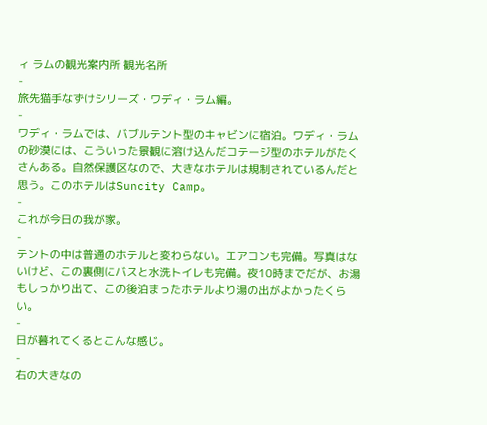ィ ラムの観光案内所 観光名所
-
旅先猫手なずけシリーズ・ワディ・ラム編。
-
ワディ・ラムでは、バブルテント型のキャビンに宿泊。ワディ・ラムの砂漠には、こういった景観に溶け込んだコテージ型のホテルがたくさんある。自然保護区なので、大きなホテルは規制されているんだと思う。このホテルはSuncity Camp。
-
これが今日の我が家。
-
テントの中は普通のホテルと変わらない。エアコンも完備。写真はないけど、この裏側にバスと水洗トイレも完備。夜10時までだが、お湯もしっかり出て、この後泊まったホテルより湯の出がよかったくらい。
-
日が暮れてくるとこんな感じ。
-
右の大きなの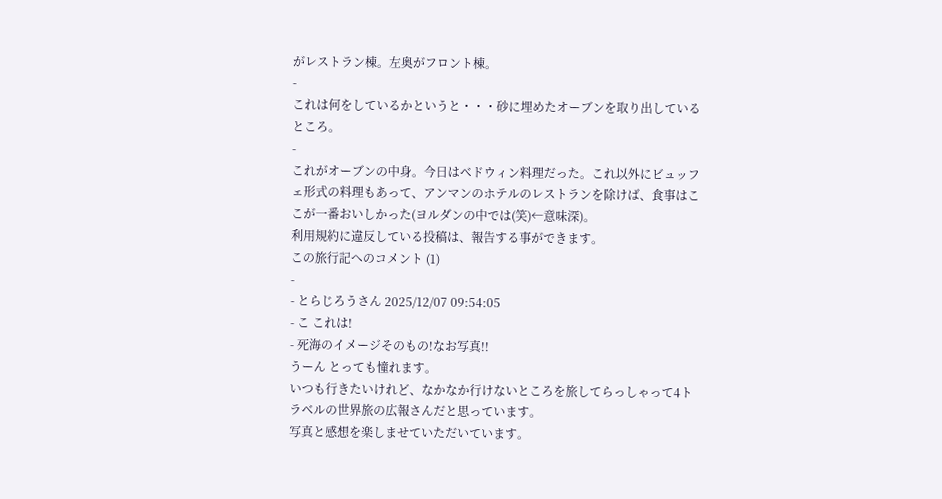がレストラン棟。左奥がフロント棟。
-
これは何をしているかというと・・・砂に埋めたオーブンを取り出しているところ。
-
これがオーブンの中身。今日はベドウィン料理だった。これ以外にビュッフェ形式の料理もあって、アンマンのホテルのレストランを除けば、食事はここが一番おいしかった(ヨルダンの中では(笑)←意味深)。
利用規約に違反している投稿は、報告する事ができます。
この旅行記へのコメント (1)
-
- とらじろうさん 2025/12/07 09:54:05
- こ これは!
- 死海のイメージそのもの!なお写真!!
うーん とっても憧れます。
いつも行きたいけれど、なかなか行けないところを旅してらっしゃって4トラベルの世界旅の広報さんだと思っています。
写真と感想を楽しませていただいています。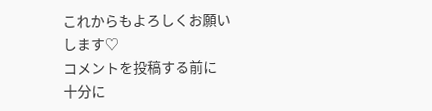これからもよろしくお願いします♡
コメントを投稿する前に
十分に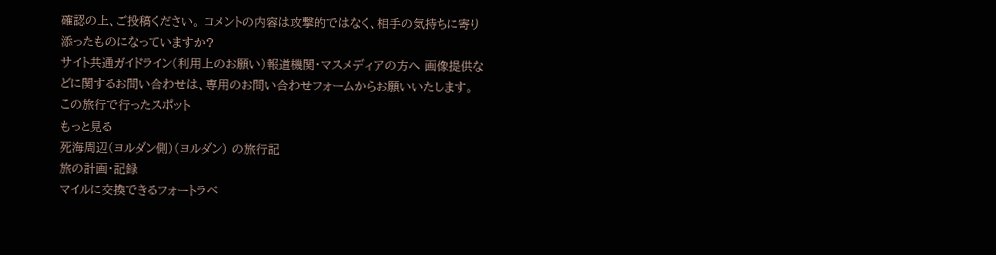確認の上、ご投稿ください。 コメントの内容は攻撃的ではなく、相手の気持ちに寄り添ったものになっていますか?
サイト共通ガイドライン(利用上のお願い)報道機関・マスメディアの方へ 画像提供などに関するお問い合わせは、専用のお問い合わせフォームからお願いいたします。
この旅行で行ったスポット
もっと見る
死海周辺(ヨルダン側)(ヨルダン) の旅行記
旅の計画・記録
マイルに交換できるフォートラベ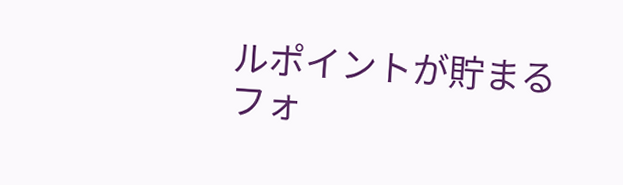ルポイントが貯まる
フォ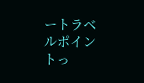ートラベルポイントっ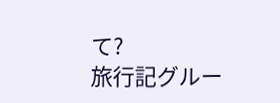て?
旅行記グルー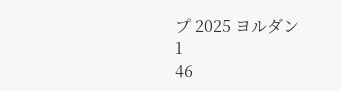プ 2025 ヨルダン
1
46